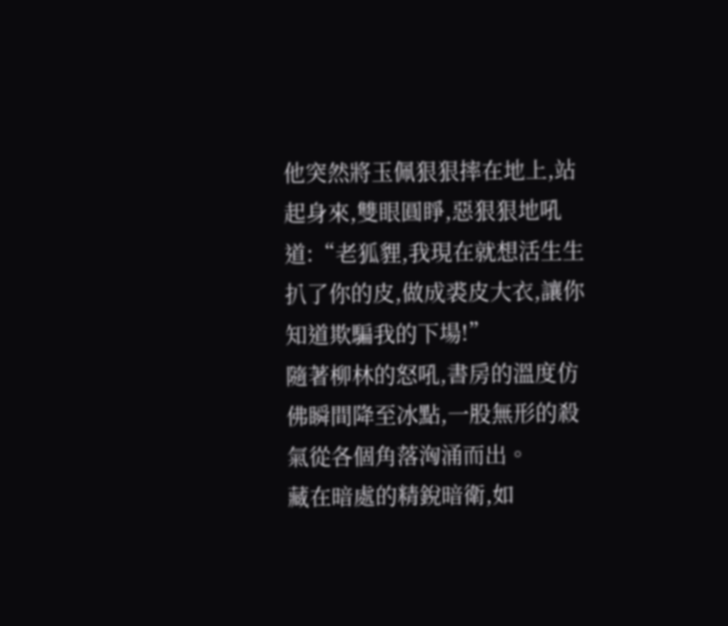他突然將玉佩狠狠摔在地上,站起身來,雙眼圓睜,惡狠狠地吼道:“老狐貍,我現在就想活生生扒了你的皮,做成裘皮大衣,讓你知道欺騙我的下場!”
隨著柳林的怒吼,書房的溫度仿佛瞬間降至冰點,一股無形的殺氣從各個角落洶涌而出。
藏在暗處的精銳暗衛,如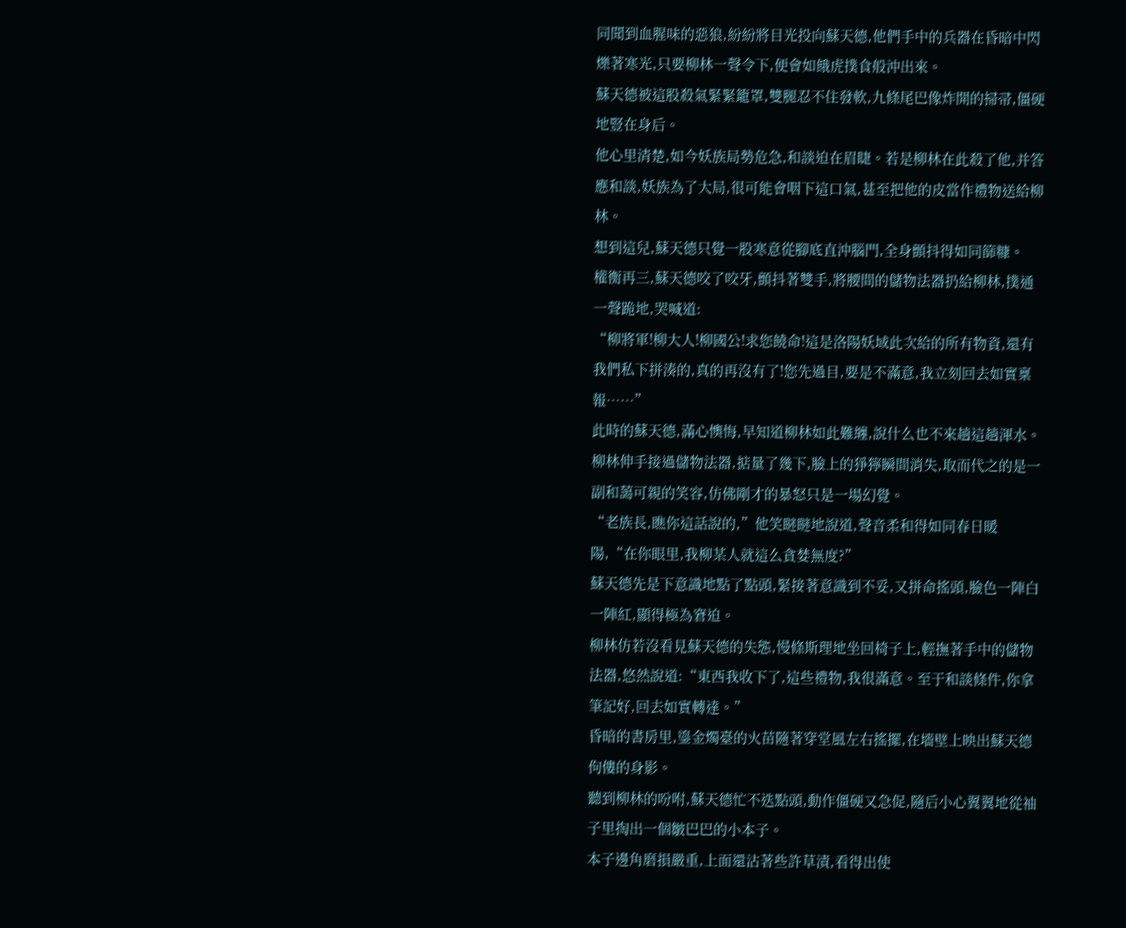同聞到血腥味的惡狼,紛紛將目光投向蘇天德,他們手中的兵器在昏暗中閃爍著寒光,只要柳林一聲令下,便會如餓虎撲食般沖出來。
蘇天德被這股殺氣緊緊籠罩,雙腿忍不住發軟,九條尾巴像炸開的掃帚,僵硬地豎在身后。
他心里清楚,如今妖族局勢危急,和談迫在眉睫。若是柳林在此殺了他,并答應和談,妖族為了大局,很可能會咽下這口氣,甚至把他的皮當作禮物送給柳林。
想到這兒,蘇天德只覺一股寒意從腳底直沖腦門,全身顫抖得如同篩糠。
權衡再三,蘇天德咬了咬牙,顫抖著雙手,將腰間的儲物法器扔給柳林,撲通一聲跪地,哭喊道:
“柳將軍!柳大人!柳國公!求您饒命!這是洛陽妖域此次給的所有物資,還有我們私下拼湊的,真的再沒有了!您先過目,要是不滿意,我立刻回去如實稟報……”
此時的蘇天德,滿心懊悔,早知道柳林如此難纏,說什么也不來趟這趟渾水。
柳林伸手接過儲物法器,掂量了幾下,臉上的猙獰瞬間消失,取而代之的是一副和藹可親的笑容,仿佛剛才的暴怒只是一場幻覺。
“老族長,瞧你這話說的,”他笑瞇瞇地說道,聲音柔和得如同春日暖陽,“在你眼里,我柳某人就這么貪婪無度?”
蘇天德先是下意識地點了點頭,緊接著意識到不妥,又拼命搖頭,臉色一陣白一陣紅,顯得極為窘迫。
柳林仿若沒看見蘇天德的失態,慢條斯理地坐回椅子上,輕撫著手中的儲物法器,悠然說道:“東西我收下了,這些禮物,我很滿意。至于和談條件,你拿筆記好,回去如實轉達。”
昏暗的書房里,鎏金燭臺的火苗隨著穿堂風左右搖擺,在墻壁上映出蘇天德佝僂的身影。
聽到柳林的吩咐,蘇天德忙不迭點頭,動作僵硬又急促,隨后小心翼翼地從袖子里掏出一個皺巴巴的小本子。
本子邊角磨損嚴重,上面還沾著些許草漬,看得出使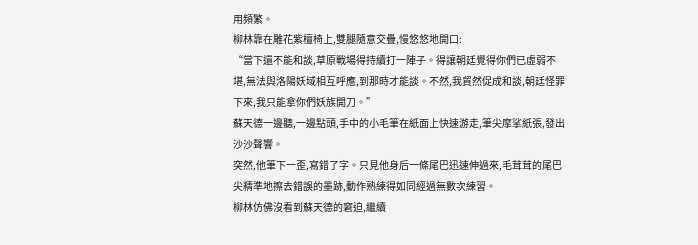用頻繁。
柳林靠在雕花紫檀椅上,雙腿隨意交疊,慢悠悠地開口:
“當下還不能和談,草原戰場得持續打一陣子。得讓朝廷覺得你們已虛弱不堪,無法與洛陽妖域相互呼應,到那時才能談。不然,我貿然促成和談,朝廷怪罪下來,我只能拿你們妖族開刀。”
蘇天德一邊聽,一邊點頭,手中的小毛筆在紙面上快速游走,筆尖摩挲紙張,發出沙沙聲響。
突然,他筆下一歪,寫錯了字。只見他身后一條尾巴迅速伸過來,毛茸茸的尾巴尖精準地擦去錯誤的墨跡,動作熟練得如同經過無數次練習。
柳林仿佛沒看到蘇天德的窘迫,繼續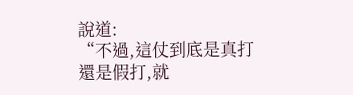說道:
“不過,這仗到底是真打還是假打,就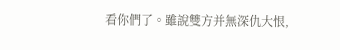看你們了。雖說雙方并無深仇大恨,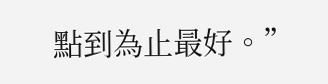點到為止最好。”